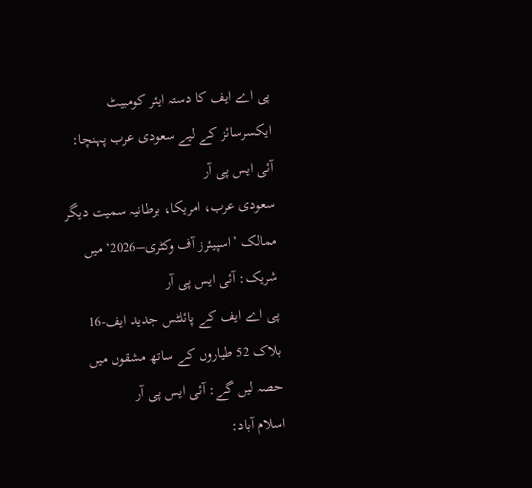پی اے ایف کا دستہ ایئر کومبیٹ ایکسرسائز کے لیے سعودی عرب پہنچا: آئی ایس پی آر
سعودی عرب، امریکا، برطانیہ سمیت دیگر ممالک ’اسپیئرز آف وکٹری–2026‘ میں شریک: آئی ایس پی آر
پی اے ایف کے پائلٹس جدید ایف-16 بلاک 52 طیاروں کے ساتھ مشقوں میں حصہ لیں گے: آئی ایس پی آر
اسلام آباد: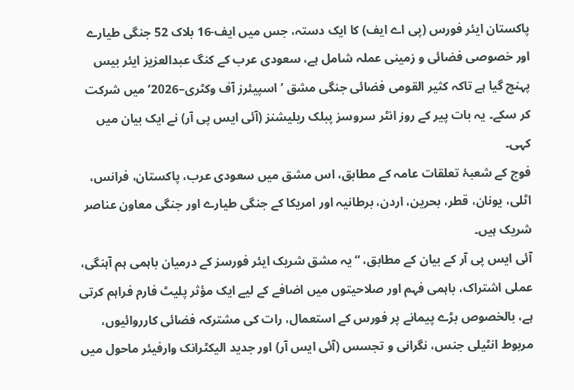پاکستان ایئر فورس (پی اے ایف) کا ایک دستہ، جس میں ایف-16 بلاک 52 جنگی طیارے اور خصوصی فضائی و زمینی عملہ شامل ہے، سعودی عرب کے کنگ عبدالعزیز ایئر بیس پہنچ گیا ہے تاکہ کثیر القومی فضائی جنگی مشق ’اسپیئرز آف وکٹری–2026‘ میں شرکت کر سکے۔ یہ بات پیر کے روز انٹر سروسز پبلک ریلیشنز (آئی ایس پی آر) نے ایک بیان میں کہی۔
فوج کے شعبۂ تعلقات عامہ کے مطابق، اس مشق میں سعودی عرب، پاکستان، فرانس، اٹلی، یونان، قطر، بحرین، اردن، برطانیہ اور امریکا کے جنگی طیارے اور جنگی معاون عناصر شریک ہیں۔
آئی ایس پی آر کے بیان کے مطابق، “یہ مشق شریک ایئر فورسز کے درمیان باہمی ہم آہنگی، عملی اشتراک، باہمی فہم اور صلاحیتوں میں اضافے کے لیے ایک مؤثر پلیٹ فارم فراہم کرتی ہے، بالخصوص بڑے پیمانے پر فورس کے استعمال، رات کی مشترکہ فضائی کارروائیوں، مربوط انٹیلی جنس، نگرانی و تجسس (آئی ایس آر) اور جدید الیکٹرانک وارفیئر ماحول میں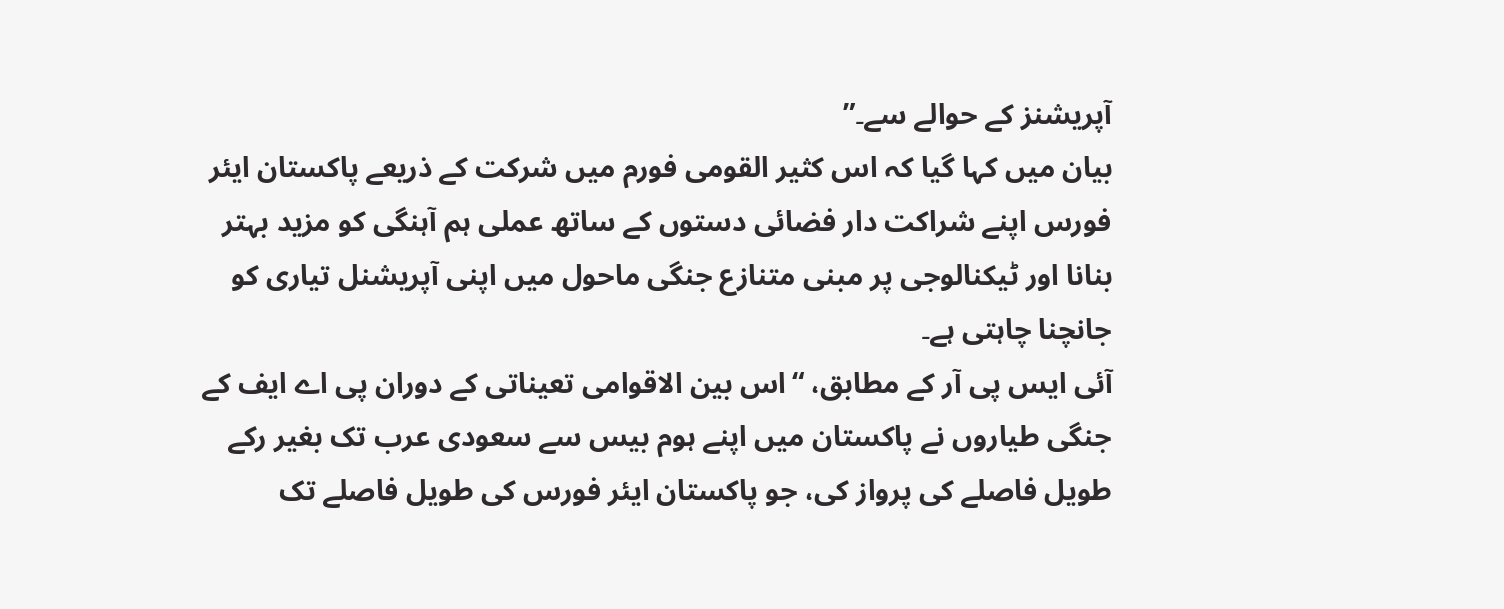آپریشنز کے حوالے سے۔”
بیان میں کہا گیا کہ اس کثیر القومی فورم میں شرکت کے ذریعے پاکستان ایئر فورس اپنے شراکت دار فضائی دستوں کے ساتھ عملی ہم آہنگی کو مزید بہتر بنانا اور ٹیکنالوجی پر مبنی متنازع جنگی ماحول میں اپنی آپریشنل تیاری کو جانچنا چاہتی ہے۔
آئی ایس پی آر کے مطابق، “اس بین الاقوامی تعیناتی کے دوران پی اے ایف کے جنگی طیاروں نے پاکستان میں اپنے ہوم بیس سے سعودی عرب تک بغیر رکے طویل فاصلے کی پرواز کی، جو پاکستان ایئر فورس کی طویل فاصلے تک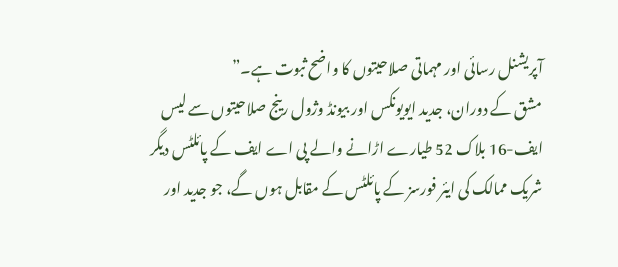آپریشنل رسائی اور مہماتی صلاحیتوں کا واضح ثبوت ہے۔”
مشق کے دوران، جدید ایویونکس اور بیونڈ وژول رینج صلاحیتوں سے لیس ایف-16 بلاک 52 طیارے اڑانے والے پی اے ایف کے پائلٹس دیگر شریک ممالک کی ایئر فورسز کے پائلٹس کے مقابل ہوں گے، جو جدید اور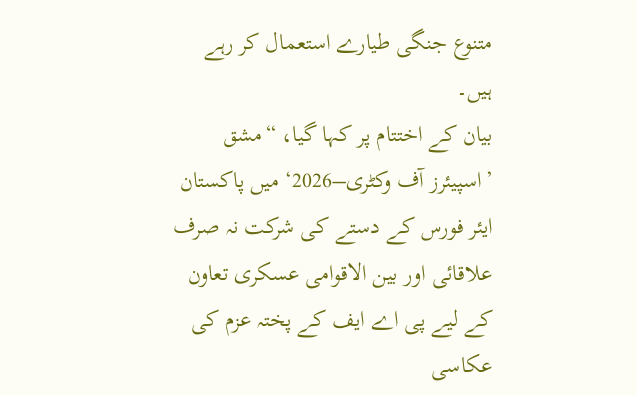متنوع جنگی طیارے استعمال کر رہے ہیں۔
بیان کے اختتام پر کہا گیا، “مشق ’اسپیئرز آف وکٹری–2026‘ میں پاکستان ایئر فورس کے دستے کی شرکت نہ صرف علاقائی اور بین الاقوامی عسکری تعاون کے لیے پی اے ایف کے پختہ عزم کی عکاسی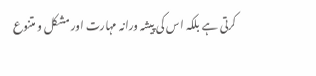کرتی ہے بلکہ اس کی پیشہ ورانہ مہارت اور مشکل و متنوع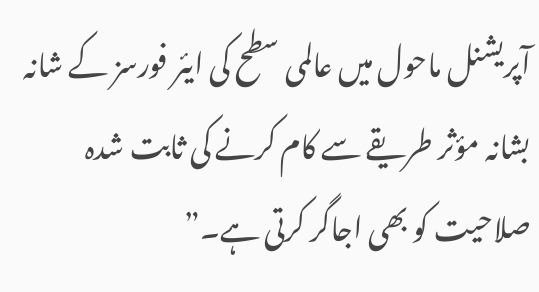آپریشنل ماحول میں عالمی سطح کی ایئر فورسز کے شانہ بشانہ مؤثر طریقے سے کام کرنے کی ثابت شدہ صلاحیت کو بھی اجاگر کرتی ہے۔”